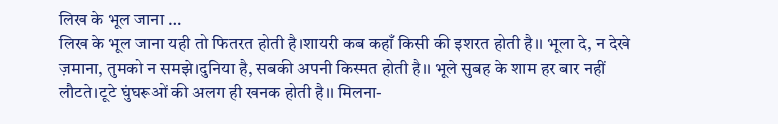लिख के भूल जाना …
लिख के भूल जाना यही तो फितरत होती है।शायरी कब कहाँ किसी की इशरत होती है।। भूला दे, न देखे ज़माना, तुमको न समझे।दुनिया है, सबकी अपनी किस्मत होती है।। भूले सुबह के शाम हर बार नहीं लौटते।टूटे घुंघरूओं की अलग ही खनक होती है।। मिलना-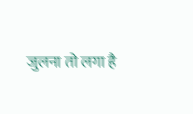जुलना तो लगा है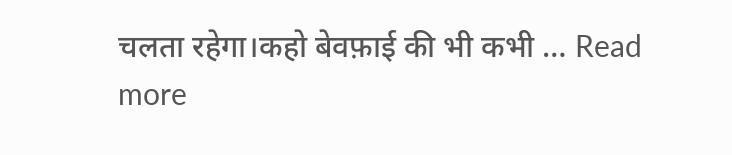चलता रहेगा।कहो बेवफ़ाई की भी कभी … Read more